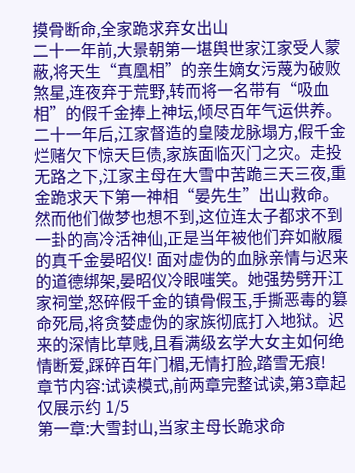摸骨断命,全家跪求弃女出山
二十一年前,大景朝第一堪舆世家江家受人蒙蔽,将天生“真凰相”的亲生嫡女污蔑为破败煞星,连夜弃于荒野,转而将一名带有“吸血相”的假千金捧上神坛,倾尽百年气运供养。 二十一年后,江家督造的皇陵龙脉塌方,假千金烂赌欠下惊天巨债,家族面临灭门之灾。走投无路之下,江家主母在大雪中苦跪三天三夜,重金跪求天下第一神相“晏先生”出山救命。然而他们做梦也想不到,这位连太子都求不到一卦的高冷活神仙,正是当年被他们弃如敝履的真千金晏昭仪! 面对虚伪的血脉亲情与迟来的道德绑架,晏昭仪冷眼嗤笑。她强势劈开江家祠堂,怒碎假千金的镇骨假玉,手撕恶毒的篡命死局,将贪婪虚伪的家族彻底打入地狱。迟来的深情比草贱,且看满级玄学大女主如何绝情断爱,踩碎百年门楣,无情打脸,踏雪无痕!
章节内容:试读模式,前两章完整试读,第3章起仅展示约 1/5
第一章:大雪封山,当家主母长跪求命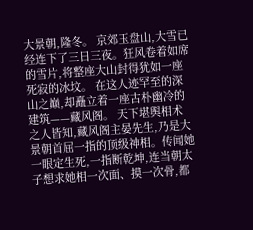大景朝,隆冬。 京郊玉盘山,大雪已经连下了三日三夜。狂风卷着如席的雪片,将整座大山封得犹如一座死寂的冰坟。 在这人迹罕至的深山之巅,却矗立着一座古朴幽冷的建筑——藏风阁。 天下堪舆相术之人皆知,藏风阁主晏先生,乃是大景朝首屈一指的顶级神相。传闻她一眼定生死,一指断乾坤,连当朝太子想求她相一次面、摸一次骨,都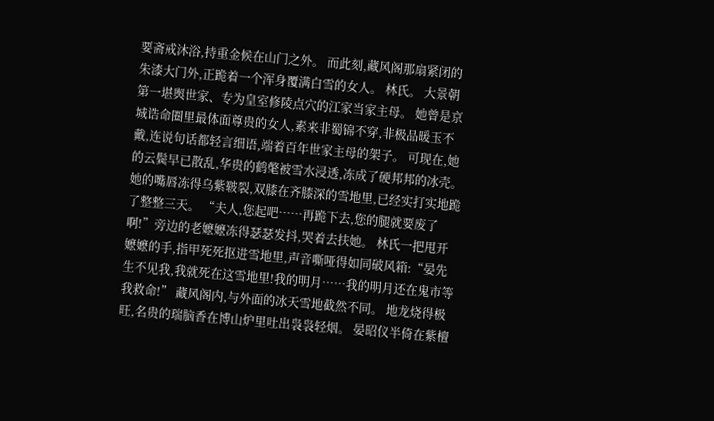要斋戒沐浴,持重金候在山门之外。 而此刻,藏风阁那扇紧闭的朱漆大门外,正跪着一个浑身覆满白雪的女人。 林氏。 大景朝第一堪舆世家、专为皇室修陵点穴的江家当家主母。 她曾是京城诰命圈里最体面尊贵的女人,素来非蜀锦不穿,非极品暖玉不戴,连说句话都轻言细语,端着百年世家主母的架子。 可现在,她的云鬓早已散乱,华贵的鹤氅被雪水浸透,冻成了硬邦邦的冰壳。她的嘴唇冻得乌紫皲裂,双膝在齐膝深的雪地里,已经实打实地跪了整整三天。 “夫人,您起吧……再跪下去,您的腿就要废了啊!”旁边的老嬷嬷冻得瑟瑟发抖,哭着去扶她。 林氏一把甩开嬷嬷的手,指甲死死抠进雪地里,声音嘶哑得如同破风箱:“晏先生不见我,我就死在这雪地里!我的明月……我的明月还在鬼市等我救命!” 藏风阁内,与外面的冰天雪地截然不同。 地龙烧得极旺,名贵的瑞脑香在博山炉里吐出袅袅轻烟。 晏昭仪半倚在紫檀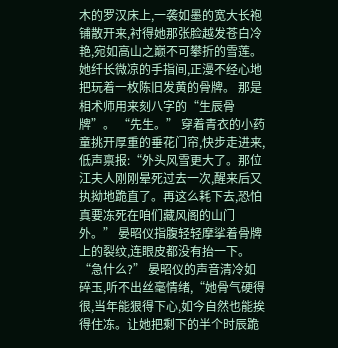木的罗汉床上,一袭如墨的宽大长袍铺散开来,衬得她那张脸越发苍白冷艳,宛如高山之巅不可攀折的雪莲。 她纤长微凉的手指间,正漫不经心地把玩着一枚陈旧发黄的骨牌。 那是相术师用来刻八字的“生辰骨牌”。 “先生。” 穿着青衣的小药童挑开厚重的垂花门帘,快步走进来,低声禀报:“外头风雪更大了。那位江夫人刚刚晕死过去一次,醒来后又执拗地跪直了。再这么耗下去,恐怕真要冻死在咱们藏风阁的山门外。” 晏昭仪指腹轻轻摩挲着骨牌上的裂纹,连眼皮都没有抬一下。 “急什么?” 晏昭仪的声音清冷如碎玉,听不出丝毫情绪,“她骨气硬得很,当年能狠得下心,如今自然也能挨得住冻。让她把剩下的半个时辰跪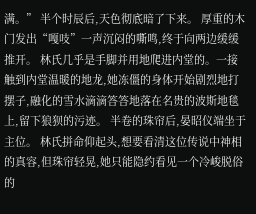满。” 半个时辰后,天色彻底暗了下来。 厚重的木门发出“嘎吱”一声沉闷的嘶鸣,终于向两边缓缓推开。 林氏几乎是手脚并用地爬进内堂的。一接触到内堂温暖的地龙,她冻僵的身体开始剧烈地打摆子,融化的雪水滴滴答答地落在名贵的波斯地毯上,留下狼狈的污迹。 半卷的珠帘后,晏昭仪端坐于主位。 林氏拼命仰起头,想要看清这位传说中神相的真容,但珠帘轻晃,她只能隐约看见一个冷峻脱俗的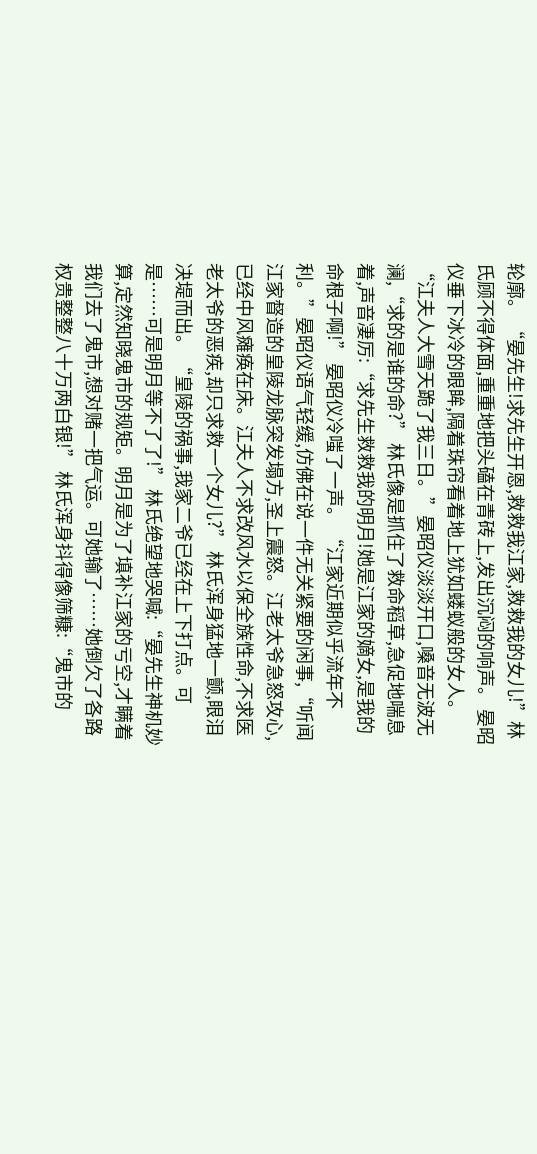轮廓。 “晏先生!求先生开恩,救救我江家,救救我的女儿!”林氏顾不得体面,重重地把头磕在青砖上,发出沉闷的响声。 晏昭仪垂下冰冷的眼眸,隔着珠帘看着地上犹如蝼蚁般的女人。 “江夫人大雪天跪了我三日。”晏昭仪淡淡开口,嗓音无波无澜,“求的是谁的命?” 林氏像是抓住了救命稻草,急促地喘息着,声音凄厉:“求先生救救我的明月!她是江家的嫡女,是我的命根子啊!” 晏昭仪冷嗤了一声。 “江家近期似乎流年不利。”晏昭仪语气轻缓,仿佛在说一件无关紧要的闲事,“听闻江家督造的皇陵龙脉突发塌方,圣上震怒。江老太爷急怒攻心,已经中风瘫痪在床。江夫人不求改风水以保全族性命,不求医老太爷的恶疾,却只求救一个女儿?” 林氏浑身猛地一颤,眼泪决堤而出。 “皇陵的祸事,我家二爷已经在上下打点。可是……可是明月等不了了!” 林氏绝望地哭喊:“晏先生神机妙算,定然知晓鬼市的规矩。明月是为了填补江家的亏空,才瞒着我们去了鬼市,想对赌一把气运。可她输了……她倒欠了各路权贵整整八十万两白银!” 林氏浑身抖得像筛糠:“鬼市的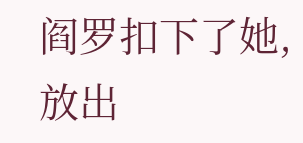阎罗扣下了她,放出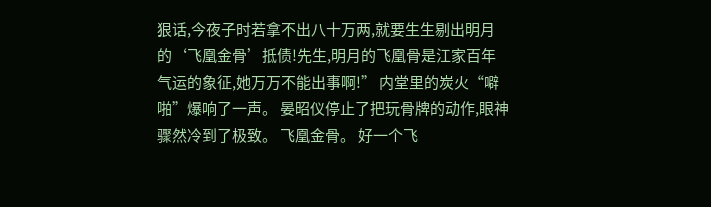狠话,今夜子时若拿不出八十万两,就要生生剔出明月的‘飞凰金骨’抵债!先生,明月的飞凰骨是江家百年气运的象征,她万万不能出事啊!” 内堂里的炭火“噼啪”爆响了一声。 晏昭仪停止了把玩骨牌的动作,眼神骤然冷到了极致。 飞凰金骨。 好一个飞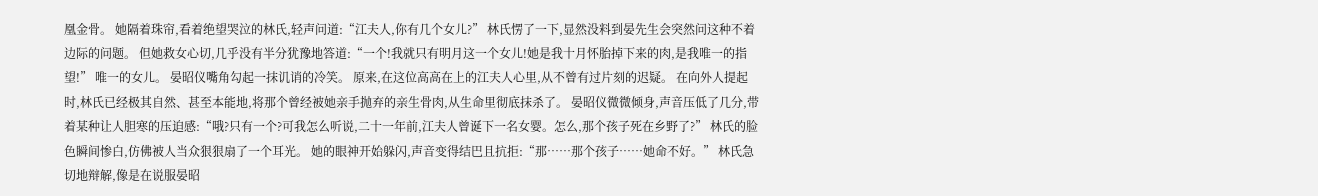凰金骨。 她隔着珠帘,看着绝望哭泣的林氏,轻声问道:“江夫人,你有几个女儿?” 林氏愣了一下,显然没料到晏先生会突然问这种不着边际的问题。 但她救女心切,几乎没有半分犹豫地答道:“一个!我就只有明月这一个女儿!她是我十月怀胎掉下来的肉,是我唯一的指望!” 唯一的女儿。 晏昭仪嘴角勾起一抹讥诮的冷笑。 原来,在这位高高在上的江夫人心里,从不曾有过片刻的迟疑。 在向外人提起时,林氏已经极其自然、甚至本能地,将那个曾经被她亲手抛弃的亲生骨肉,从生命里彻底抹杀了。 晏昭仪微微倾身,声音压低了几分,带着某种让人胆寒的压迫感:“哦?只有一个?可我怎么听说,二十一年前,江夫人曾诞下一名女婴。怎么,那个孩子死在乡野了?” 林氏的脸色瞬间惨白,仿佛被人当众狠狠扇了一个耳光。 她的眼神开始躲闪,声音变得结巴且抗拒:“那……那个孩子……她命不好。” 林氏急切地辩解,像是在说服晏昭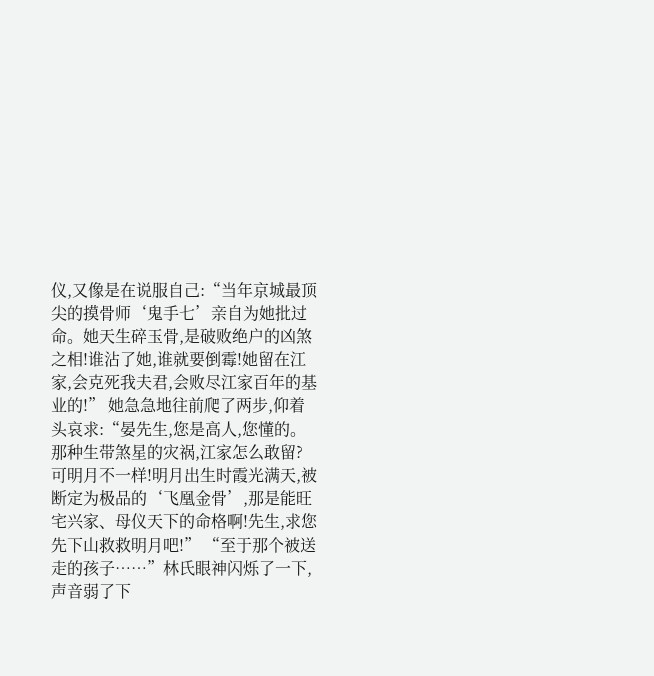仪,又像是在说服自己:“当年京城最顶尖的摸骨师‘鬼手七’亲自为她批过命。她天生碎玉骨,是破败绝户的凶煞之相!谁沾了她,谁就要倒霉!她留在江家,会克死我夫君,会败尽江家百年的基业的!” 她急急地往前爬了两步,仰着头哀求:“晏先生,您是高人,您懂的。那种生带煞星的灾祸,江家怎么敢留?可明月不一样!明月出生时霞光满天,被断定为极品的‘飞凰金骨’,那是能旺宅兴家、母仪天下的命格啊!先生,求您先下山救救明月吧!” “至于那个被送走的孩子……”林氏眼神闪烁了一下,声音弱了下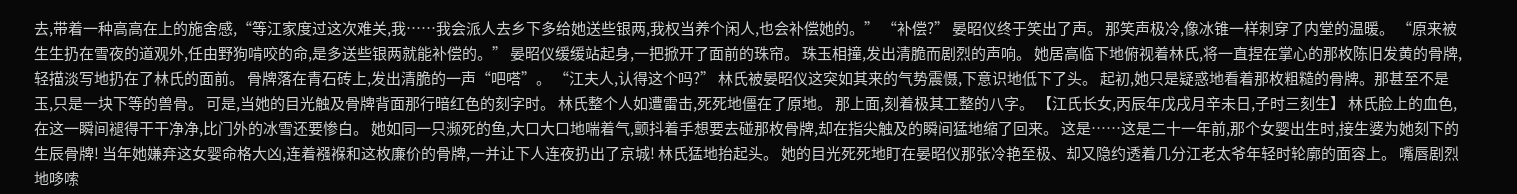去,带着一种高高在上的施舍感,“等江家度过这次难关,我……我会派人去乡下多给她送些银两,我权当养个闲人,也会补偿她的。” “补偿?” 晏昭仪终于笑出了声。 那笑声极冷,像冰锥一样刺穿了内堂的温暖。 “原来被生生扔在雪夜的道观外,任由野狗啃咬的命,是多送些银两就能补偿的。” 晏昭仪缓缓站起身,一把掀开了面前的珠帘。 珠玉相撞,发出清脆而剧烈的声响。 她居高临下地俯视着林氏,将一直捏在掌心的那枚陈旧发黄的骨牌,轻描淡写地扔在了林氏的面前。 骨牌落在青石砖上,发出清脆的一声“吧嗒”。 “江夫人,认得这个吗?” 林氏被晏昭仪这突如其来的气势震慑,下意识地低下了头。 起初,她只是疑惑地看着那枚粗糙的骨牌。那甚至不是玉,只是一块下等的兽骨。 可是,当她的目光触及骨牌背面那行暗红色的刻字时。 林氏整个人如遭雷击,死死地僵在了原地。 那上面,刻着极其工整的八字。 【江氏长女,丙辰年戊戌月辛未日,子时三刻生】 林氏脸上的血色,在这一瞬间褪得干干净净,比门外的冰雪还要惨白。 她如同一只濒死的鱼,大口大口地喘着气,颤抖着手想要去碰那枚骨牌,却在指尖触及的瞬间猛地缩了回来。 这是……这是二十一年前,那个女婴出生时,接生婆为她刻下的生辰骨牌! 当年她嫌弃这女婴命格大凶,连着襁褓和这枚廉价的骨牌,一并让下人连夜扔出了京城! 林氏猛地抬起头。 她的目光死死地盯在晏昭仪那张冷艳至极、却又隐约透着几分江老太爷年轻时轮廓的面容上。 嘴唇剧烈地哆嗦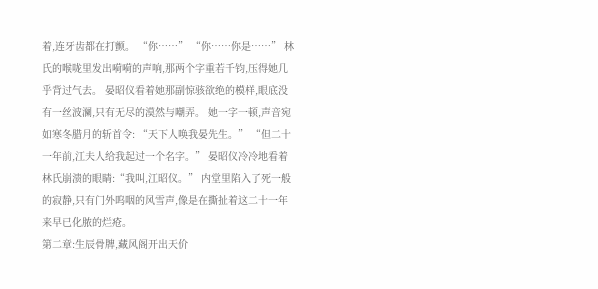着,连牙齿都在打颤。 “你……” “你……你是……” 林氏的喉咙里发出嗬嗬的声响,那两个字重若千钧,压得她几乎背过气去。 晏昭仪看着她那副惊骇欲绝的模样,眼底没有一丝波澜,只有无尽的漠然与嘲弄。 她一字一顿,声音宛如寒冬腊月的斩首令: “天下人唤我晏先生。” “但二十一年前,江夫人给我起过一个名字。” 晏昭仪冷冷地看着林氏崩溃的眼睛:“我叫,江昭仪。” 内堂里陷入了死一般的寂静,只有门外呜咽的风雪声,像是在撕扯着这二十一年来早已化脓的烂疮。
第二章:生辰骨牌,藏风阁开出天价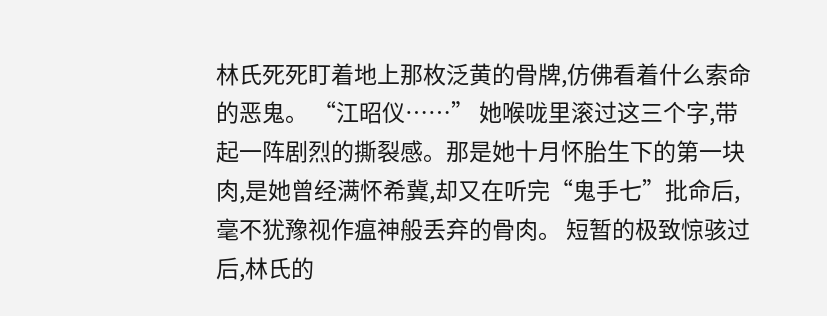林氏死死盯着地上那枚泛黄的骨牌,仿佛看着什么索命的恶鬼。 “江昭仪……” 她喉咙里滚过这三个字,带起一阵剧烈的撕裂感。那是她十月怀胎生下的第一块肉,是她曾经满怀希冀,却又在听完“鬼手七”批命后,毫不犹豫视作瘟神般丢弃的骨肉。 短暂的极致惊骇过后,林氏的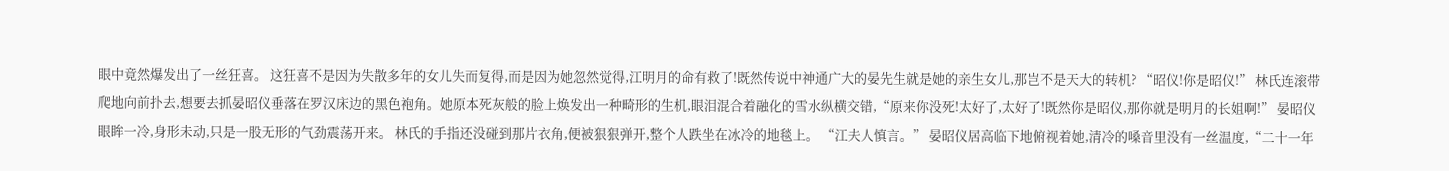眼中竟然爆发出了一丝狂喜。 这狂喜不是因为失散多年的女儿失而复得,而是因为她忽然觉得,江明月的命有救了!既然传说中神通广大的晏先生就是她的亲生女儿,那岂不是天大的转机? “昭仪!你是昭仪!” 林氏连滚带爬地向前扑去,想要去抓晏昭仪垂落在罗汉床边的黑色袍角。她原本死灰般的脸上焕发出一种畸形的生机,眼泪混合着融化的雪水纵横交错,“原来你没死!太好了,太好了!既然你是昭仪,那你就是明月的长姐啊!” 晏昭仪眼眸一冷,身形未动,只是一股无形的气劲震荡开来。 林氏的手指还没碰到那片衣角,便被狠狠弹开,整个人跌坐在冰冷的地毯上。 “江夫人慎言。” 晏昭仪居高临下地俯视着她,清冷的嗓音里没有一丝温度,“二十一年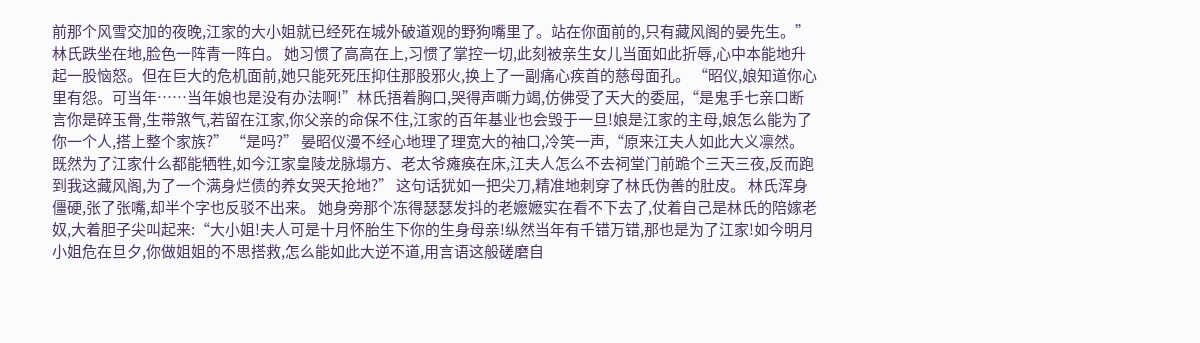前那个风雪交加的夜晚,江家的大小姐就已经死在城外破道观的野狗嘴里了。站在你面前的,只有藏风阁的晏先生。” 林氏跌坐在地,脸色一阵青一阵白。 她习惯了高高在上,习惯了掌控一切,此刻被亲生女儿当面如此折辱,心中本能地升起一股恼怒。但在巨大的危机面前,她只能死死压抑住那股邪火,换上了一副痛心疾首的慈母面孔。 “昭仪,娘知道你心里有怨。可当年……当年娘也是没有办法啊!”林氏捂着胸口,哭得声嘶力竭,仿佛受了天大的委屈,“是鬼手七亲口断言你是碎玉骨,生带煞气,若留在江家,你父亲的命保不住,江家的百年基业也会毁于一旦!娘是江家的主母,娘怎么能为了你一个人,搭上整个家族?” “是吗?” 晏昭仪漫不经心地理了理宽大的袖口,冷笑一声,“原来江夫人如此大义凛然。既然为了江家什么都能牺牲,如今江家皇陵龙脉塌方、老太爷瘫痪在床,江夫人怎么不去祠堂门前跪个三天三夜,反而跑到我这藏风阁,为了一个满身烂债的养女哭天抢地?” 这句话犹如一把尖刀,精准地刺穿了林氏伪善的肚皮。 林氏浑身僵硬,张了张嘴,却半个字也反驳不出来。 她身旁那个冻得瑟瑟发抖的老嬷嬷实在看不下去了,仗着自己是林氏的陪嫁老奴,大着胆子尖叫起来:“大小姐!夫人可是十月怀胎生下你的生身母亲!纵然当年有千错万错,那也是为了江家!如今明月小姐危在旦夕,你做姐姐的不思搭救,怎么能如此大逆不道,用言语这般磋磨自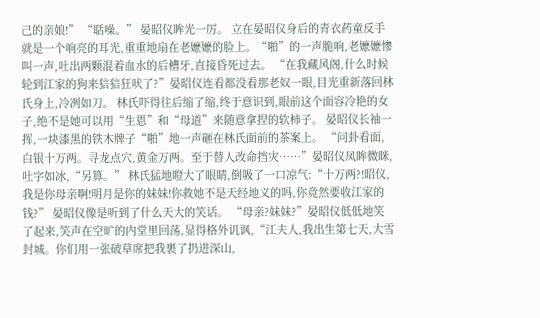己的亲娘!” “聒噪。” 晏昭仪眸光一厉。 立在晏昭仪身后的青衣药童反手就是一个响亮的耳光,重重地扇在老嬷嬷的脸上。“啪”的一声脆响,老嬷嬷惨叫一声,吐出两颗混着血水的后槽牙,直接昏死过去。 “在我藏风阁,什么时候轮到江家的狗来狺狺狂吠了?”晏昭仪连看都没看那老奴一眼,目光重新落回林氏身上,冷冽如刀。 林氏吓得往后缩了缩,终于意识到,眼前这个面容冷艳的女子,绝不是她可以用“生恩”和“母道”来随意拿捏的软柿子。 晏昭仪长袖一挥,一块漆黑的铁木牌子“啪”地一声砸在林氏面前的茶案上。 “问卦看面,白银十万两。寻龙点穴,黄金万两。至于替人改命挡灾……”晏昭仪凤眸微眯,吐字如冰,“另算。” 林氏猛地瞪大了眼睛,倒吸了一口凉气:“十万两?!昭仪,我是你母亲啊!明月是你的妹妹!你救她不是天经地义的吗,你竟然要收江家的钱?” 晏昭仪像是听到了什么天大的笑话。 “母亲?妹妹?”晏昭仪低低地笑了起来,笑声在空旷的内堂里回荡,显得格外讥讽,“江夫人,我出生第七天,大雪封城。你们用一张破草席把我裹了扔进深山,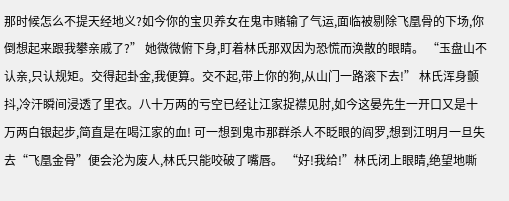那时候怎么不提天经地义?如今你的宝贝养女在鬼市赌输了气运,面临被剔除飞凰骨的下场,你倒想起来跟我攀亲戚了?” 她微微俯下身,盯着林氏那双因为恐慌而涣散的眼睛。 “玉盘山不认亲,只认规矩。交得起卦金,我便算。交不起,带上你的狗,从山门一路滚下去!” 林氏浑身颤抖,冷汗瞬间浸透了里衣。八十万两的亏空已经让江家捉襟见肘,如今这晏先生一开口又是十万两白银起步,简直是在喝江家的血! 可一想到鬼市那群杀人不眨眼的阎罗,想到江明月一旦失去“飞凰金骨”便会沦为废人,林氏只能咬破了嘴唇。 “好!我给!”林氏闭上眼睛,绝望地嘶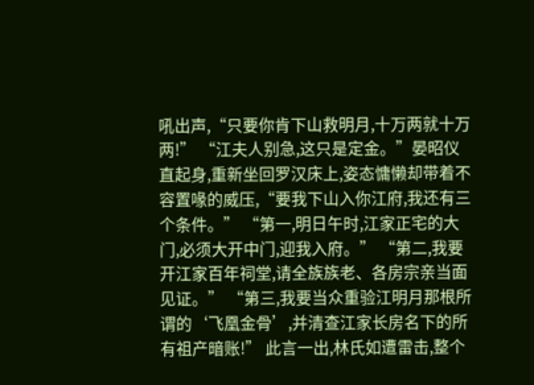吼出声,“只要你肯下山救明月,十万两就十万两!” “江夫人别急,这只是定金。”晏昭仪直起身,重新坐回罗汉床上,姿态慵懒却带着不容置喙的威压,“要我下山入你江府,我还有三个条件。” “第一,明日午时,江家正宅的大门,必须大开中门,迎我入府。” “第二,我要开江家百年祠堂,请全族族老、各房宗亲当面见证。” “第三,我要当众重验江明月那根所谓的‘飞凰金骨’,并清查江家长房名下的所有祖产暗账!” 此言一出,林氏如遭雷击,整个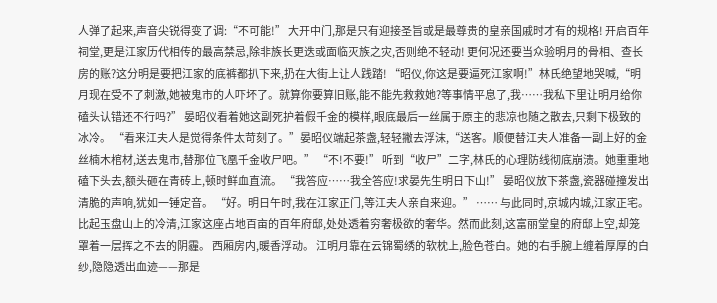人弹了起来,声音尖锐得变了调:“不可能!” 大开中门,那是只有迎接圣旨或是最尊贵的皇亲国戚时才有的规格! 开启百年祠堂,更是江家历代相传的最高禁忌,除非族长更迭或面临灭族之灾,否则绝不轻动! 更何况还要当众验明月的骨相、查长房的账?这分明是要把江家的底裤都扒下来,扔在大街上让人践踏! “昭仪,你这是要逼死江家啊!”林氏绝望地哭喊,“明月现在受不了刺激,她被鬼市的人吓坏了。就算你要算旧账,能不能先救救她?等事情平息了,我……我私下里让明月给你磕头认错还不行吗?” 晏昭仪看着她这副死护着假千金的模样,眼底最后一丝属于原主的悲凉也随之散去,只剩下极致的冰冷。 “看来江夫人是觉得条件太苛刻了。”晏昭仪端起茶盏,轻轻撇去浮沫,“送客。顺便替江夫人准备一副上好的金丝楠木棺材,送去鬼市,替那位飞凰千金收尸吧。” “不!不要!” 听到“收尸”二字,林氏的心理防线彻底崩溃。她重重地磕下头去,额头砸在青砖上,顿时鲜血直流。 “我答应……我全答应!求晏先生明日下山!” 晏昭仪放下茶盏,瓷器碰撞发出清脆的声响,犹如一锤定音。 “好。明日午时,我在江家正门,等江夫人亲自来迎。” …… 与此同时,京城内城,江家正宅。 比起玉盘山上的冷清,江家这座占地百亩的百年府邸,处处透着穷奢极欲的奢华。然而此刻,这富丽堂皇的府邸上空,却笼罩着一层挥之不去的阴霾。 西厢房内,暖香浮动。 江明月靠在云锦蜀绣的软枕上,脸色苍白。她的右手腕上缠着厚厚的白纱,隐隐透出血迹——那是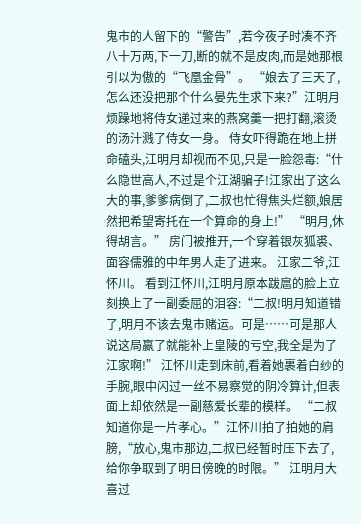鬼市的人留下的“警告”,若今夜子时凑不齐八十万两,下一刀,断的就不是皮肉,而是她那根引以为傲的“飞凰金骨”。 “娘去了三天了,怎么还没把那个什么晏先生求下来?”江明月烦躁地将侍女递过来的燕窝羹一把打翻,滚烫的汤汁溅了侍女一身。 侍女吓得跪在地上拼命磕头,江明月却视而不见,只是一脸怨毒:“什么隐世高人,不过是个江湖骗子!江家出了这么大的事,爹爹病倒了,二叔也忙得焦头烂额,娘居然把希望寄托在一个算命的身上!” “明月,休得胡言。” 房门被推开,一个穿着银灰狐裘、面容儒雅的中年男人走了进来。 江家二爷,江怀川。 看到江怀川,江明月原本跋扈的脸上立刻换上了一副委屈的泪容:“二叔!明月知道错了,明月不该去鬼市赌运。可是……可是那人说这局赢了就能补上皇陵的亏空,我全是为了江家啊!” 江怀川走到床前,看着她裹着白纱的手腕,眼中闪过一丝不易察觉的阴冷算计,但表面上却依然是一副慈爱长辈的模样。 “二叔知道你是一片孝心。”江怀川拍了拍她的肩膀,“放心,鬼市那边,二叔已经暂时压下去了,给你争取到了明日傍晚的时限。” 江明月大喜过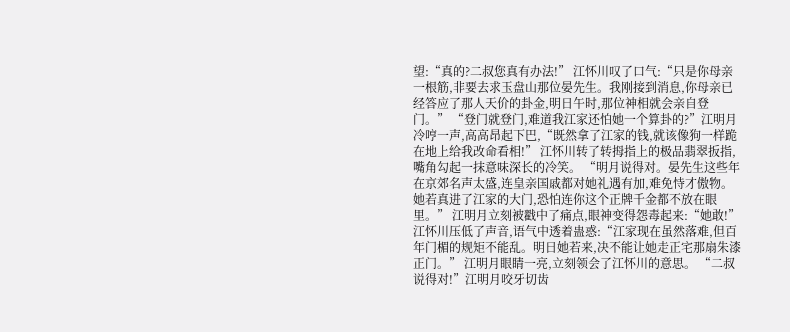望:“真的?二叔您真有办法!” 江怀川叹了口气:“只是你母亲一根筋,非要去求玉盘山那位晏先生。我刚接到消息,你母亲已经答应了那人天价的卦金,明日午时,那位神相就会亲自登门。” “登门就登门,难道我江家还怕她一个算卦的?”江明月冷哼一声,高高昂起下巴,“既然拿了江家的钱,就该像狗一样跪在地上给我改命看相!” 江怀川转了转拇指上的极品翡翠扳指,嘴角勾起一抹意味深长的冷笑。 “明月说得对。晏先生这些年在京郊名声太盛,连皇亲国戚都对她礼遇有加,难免恃才傲物。她若真进了江家的大门,恐怕连你这个正牌千金都不放在眼里。” 江明月立刻被戳中了痛点,眼神变得怨毒起来:“她敢!” 江怀川压低了声音,语气中透着蛊惑:“江家现在虽然落难,但百年门楣的规矩不能乱。明日她若来,决不能让她走正宅那扇朱漆正门。” 江明月眼睛一亮,立刻领会了江怀川的意思。 “二叔说得对!”江明月咬牙切齿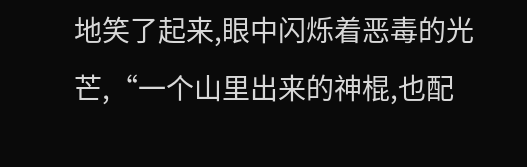地笑了起来,眼中闪烁着恶毒的光芒,“一个山里出来的神棍,也配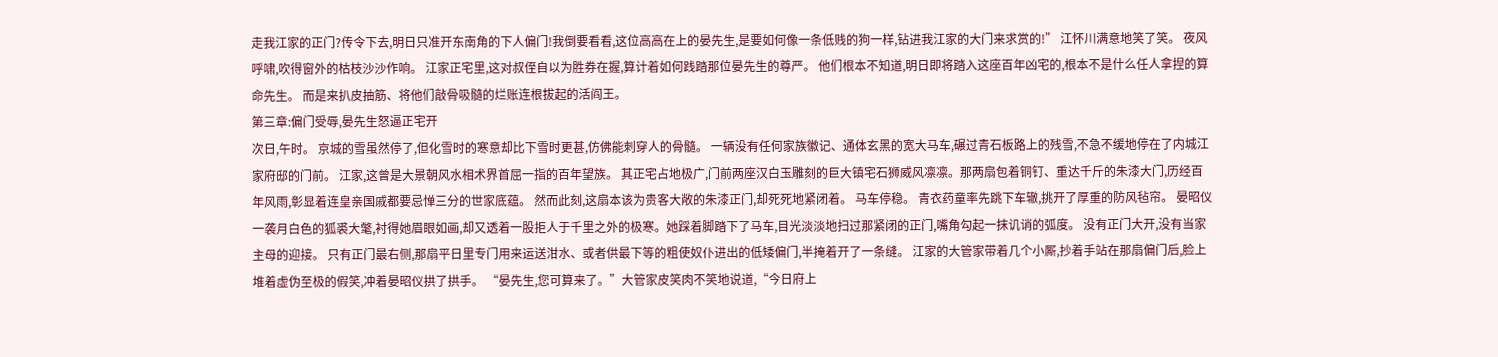走我江家的正门?传令下去,明日只准开东南角的下人偏门!我倒要看看,这位高高在上的晏先生,是要如何像一条低贱的狗一样,钻进我江家的大门来求赏的!” 江怀川满意地笑了笑。 夜风呼啸,吹得窗外的枯枝沙沙作响。 江家正宅里,这对叔侄自以为胜券在握,算计着如何践踏那位晏先生的尊严。 他们根本不知道,明日即将踏入这座百年凶宅的,根本不是什么任人拿捏的算命先生。 而是来扒皮抽筋、将他们敲骨吸髓的烂账连根拔起的活阎王。
第三章:偏门受辱,晏先生怒逼正宅开
次日,午时。 京城的雪虽然停了,但化雪时的寒意却比下雪时更甚,仿佛能刺穿人的骨髓。 一辆没有任何家族徽记、通体玄黑的宽大马车,碾过青石板路上的残雪,不急不缓地停在了内城江家府邸的门前。 江家,这曾是大景朝风水相术界首屈一指的百年望族。 其正宅占地极广,门前两座汉白玉雕刻的巨大镇宅石狮威风凛凛。那两扇包着铜钉、重达千斤的朱漆大门,历经百年风雨,彰显着连皇亲国戚都要忌惮三分的世家底蕴。 然而此刻,这扇本该为贵客大敞的朱漆正门,却死死地紧闭着。 马车停稳。 青衣药童率先跳下车辙,挑开了厚重的防风毡帘。 晏昭仪一袭月白色的狐裘大氅,衬得她眉眼如画,却又透着一股拒人于千里之外的极寒。她踩着脚踏下了马车,目光淡淡地扫过那紧闭的正门,嘴角勾起一抹讥诮的弧度。 没有正门大开,没有当家主母的迎接。 只有正门最右侧,那扇平日里专门用来运送泔水、或者供最下等的粗使奴仆进出的低矮偏门,半掩着开了一条缝。 江家的大管家带着几个小厮,抄着手站在那扇偏门后,脸上堆着虚伪至极的假笑,冲着晏昭仪拱了拱手。 “晏先生,您可算来了。”大管家皮笑肉不笑地说道,“今日府上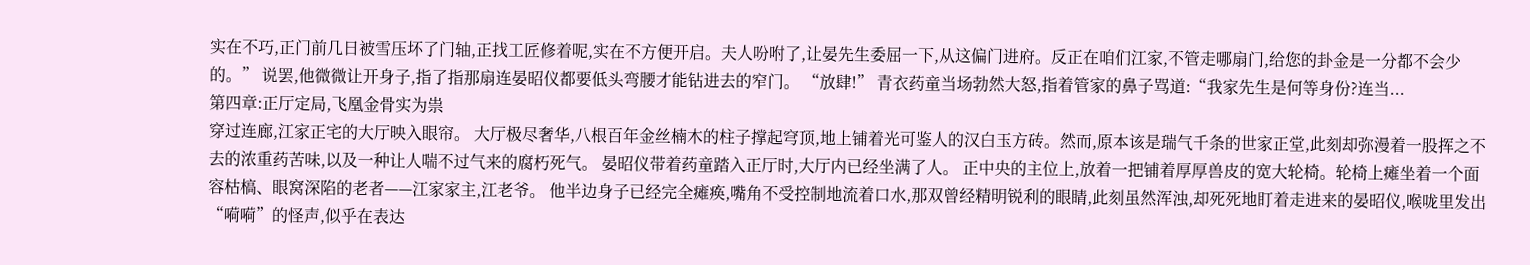实在不巧,正门前几日被雪压坏了门轴,正找工匠修着呢,实在不方便开启。夫人吩咐了,让晏先生委屈一下,从这偏门进府。反正在咱们江家,不管走哪扇门,给您的卦金是一分都不会少的。” 说罢,他微微让开身子,指了指那扇连晏昭仪都要低头弯腰才能钻进去的窄门。 “放肆!” 青衣药童当场勃然大怒,指着管家的鼻子骂道:“我家先生是何等身份?连当...
第四章:正厅定局,飞凰金骨实为祟
穿过连廊,江家正宅的大厅映入眼帘。 大厅极尽奢华,八根百年金丝楠木的柱子撑起穹顶,地上铺着光可鉴人的汉白玉方砖。然而,原本该是瑞气千条的世家正堂,此刻却弥漫着一股挥之不去的浓重药苦味,以及一种让人喘不过气来的腐朽死气。 晏昭仪带着药童踏入正厅时,大厅内已经坐满了人。 正中央的主位上,放着一把铺着厚厚兽皮的宽大轮椅。轮椅上瘫坐着一个面容枯槁、眼窝深陷的老者——江家家主,江老爷。 他半边身子已经完全瘫痪,嘴角不受控制地流着口水,那双曾经精明锐利的眼睛,此刻虽然浑浊,却死死地盯着走进来的晏昭仪,喉咙里发出“嗬嗬”的怪声,似乎在表达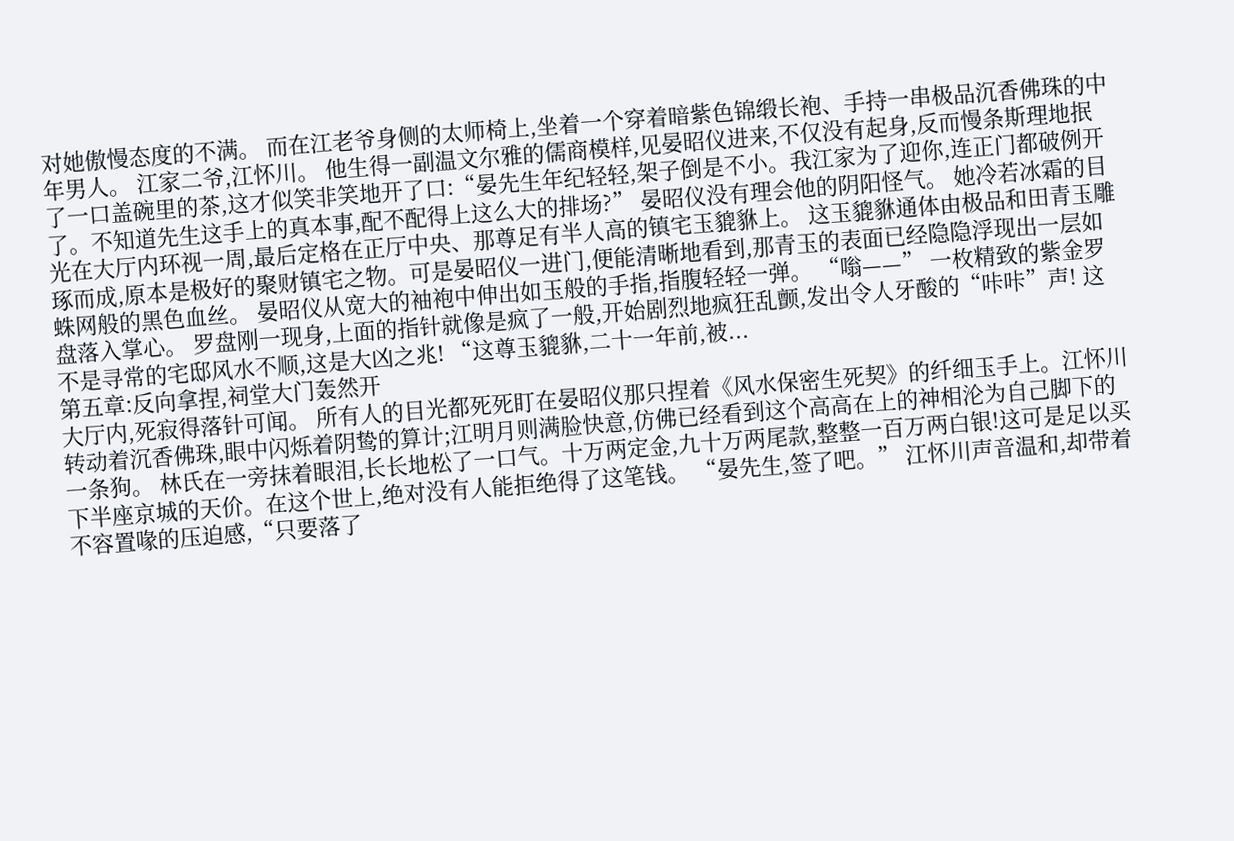对她傲慢态度的不满。 而在江老爷身侧的太师椅上,坐着一个穿着暗紫色锦缎长袍、手持一串极品沉香佛珠的中年男人。 江家二爷,江怀川。 他生得一副温文尔雅的儒商模样,见晏昭仪进来,不仅没有起身,反而慢条斯理地抿了一口盖碗里的茶,这才似笑非笑地开了口:“晏先生年纪轻轻,架子倒是不小。我江家为了迎你,连正门都破例开了。不知道先生这手上的真本事,配不配得上这么大的排场?” 晏昭仪没有理会他的阴阳怪气。 她冷若冰霜的目光在大厅内环视一周,最后定格在正厅中央、那尊足有半人高的镇宅玉貔貅上。 这玉貔貅通体由极品和田青玉雕琢而成,原本是极好的聚财镇宅之物。可是晏昭仪一进门,便能清晰地看到,那青玉的表面已经隐隐浮现出一层如蛛网般的黑色血丝。 晏昭仪从宽大的袖袍中伸出如玉般的手指,指腹轻轻一弹。 “嗡——” 一枚精致的紫金罗盘落入掌心。 罗盘刚一现身,上面的指针就像是疯了一般,开始剧烈地疯狂乱颤,发出令人牙酸的“咔咔”声! 这不是寻常的宅邸风水不顺,这是大凶之兆! “这尊玉貔貅,二十一年前,被...
第五章:反向拿捏,祠堂大门轰然开
大厅内,死寂得落针可闻。 所有人的目光都死死盯在晏昭仪那只捏着《风水保密生死契》的纤细玉手上。江怀川转动着沉香佛珠,眼中闪烁着阴鸷的算计;江明月则满脸快意,仿佛已经看到这个高高在上的神相沦为自己脚下的一条狗。 林氏在一旁抹着眼泪,长长地松了一口气。十万两定金,九十万两尾款,整整一百万两白银!这可是足以买下半座京城的天价。在这个世上,绝对没有人能拒绝得了这笔钱。 “晏先生,签了吧。” 江怀川声音温和,却带着不容置喙的压迫感,“只要落了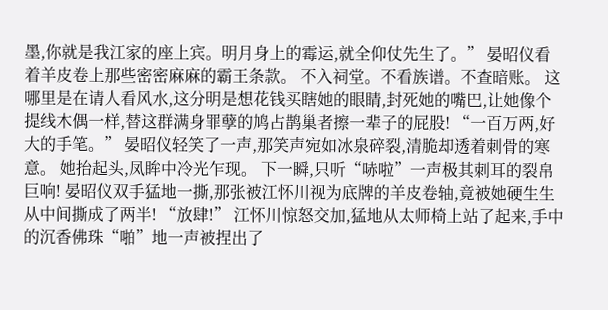墨,你就是我江家的座上宾。明月身上的霉运,就全仰仗先生了。” 晏昭仪看着羊皮卷上那些密密麻麻的霸王条款。 不入祠堂。不看族谱。不查暗账。 这哪里是在请人看风水,这分明是想花钱买瞎她的眼睛,封死她的嘴巴,让她像个提线木偶一样,替这群满身罪孽的鸠占鹊巢者擦一辈子的屁股! “一百万两,好大的手笔。” 晏昭仪轻笑了一声,那笑声宛如冰泉碎裂,清脆却透着刺骨的寒意。 她抬起头,凤眸中冷光乍现。 下一瞬,只听“哧啦”一声极其刺耳的裂帛巨响! 晏昭仪双手猛地一撕,那张被江怀川视为底牌的羊皮卷轴,竟被她硬生生从中间撕成了两半! “放肆!” 江怀川惊怒交加,猛地从太师椅上站了起来,手中的沉香佛珠“啪”地一声被捏出了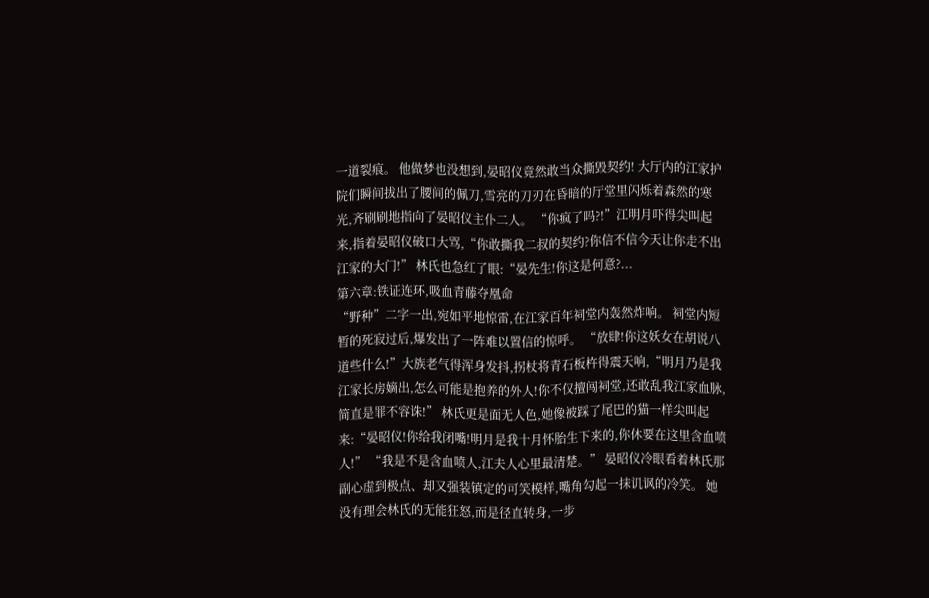一道裂痕。 他做梦也没想到,晏昭仪竟然敢当众撕毁契约! 大厅内的江家护院们瞬间拔出了腰间的佩刀,雪亮的刀刃在昏暗的厅堂里闪烁着森然的寒光,齐刷刷地指向了晏昭仪主仆二人。 “你疯了吗?!”江明月吓得尖叫起来,指着晏昭仪破口大骂,“你敢撕我二叔的契约?你信不信今天让你走不出江家的大门!” 林氏也急红了眼:“晏先生!你这是何意?...
第六章:铁证连环,吸血青藤夺凰命
“野种”二字一出,宛如平地惊雷,在江家百年祠堂内轰然炸响。 祠堂内短暂的死寂过后,爆发出了一阵难以置信的惊呼。 “放肆!你这妖女在胡说八道些什么!”大族老气得浑身发抖,拐杖将青石板杵得震天响,“明月乃是我江家长房嫡出,怎么可能是抱养的外人!你不仅擅闯祠堂,还敢乱我江家血脉,简直是罪不容诛!” 林氏更是面无人色,她像被踩了尾巴的猫一样尖叫起来:“晏昭仪!你给我闭嘴!明月是我十月怀胎生下来的,你休要在这里含血喷人!” “我是不是含血喷人,江夫人心里最清楚。” 晏昭仪冷眼看着林氏那副心虚到极点、却又强装镇定的可笑模样,嘴角勾起一抹讥讽的冷笑。 她没有理会林氏的无能狂怒,而是径直转身,一步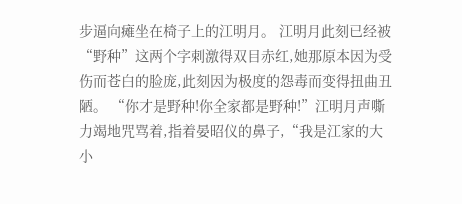步逼向瘫坐在椅子上的江明月。 江明月此刻已经被“野种”这两个字刺激得双目赤红,她那原本因为受伤而苍白的脸庞,此刻因为极度的怨毒而变得扭曲丑陋。 “你才是野种!你全家都是野种!”江明月声嘶力竭地咒骂着,指着晏昭仪的鼻子,“我是江家的大小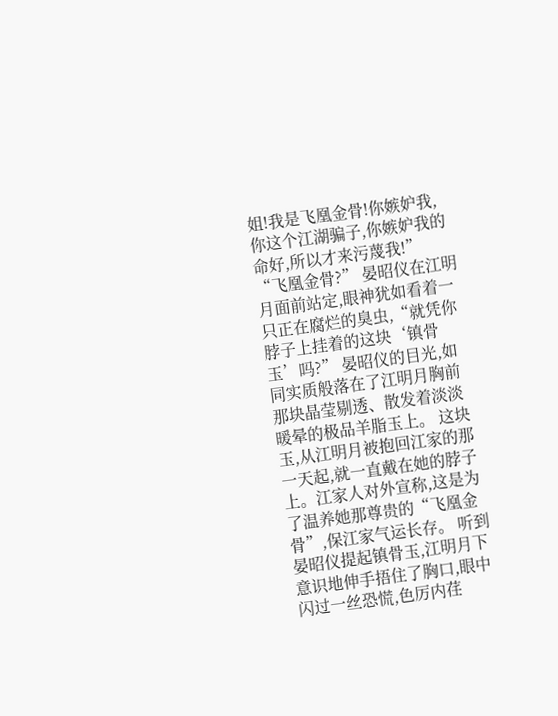姐!我是飞凰金骨!你嫉妒我,你这个江湖骗子,你嫉妒我的命好,所以才来污蔑我!” “飞凰金骨?” 晏昭仪在江明月面前站定,眼神犹如看着一只正在腐烂的臭虫,“就凭你脖子上挂着的这块‘镇骨玉’吗?” 晏昭仪的目光,如同实质般落在了江明月胸前那块晶莹剔透、散发着淡淡暖晕的极品羊脂玉上。 这块玉,从江明月被抱回江家的那一天起,就一直戴在她的脖子上。江家人对外宣称,这是为了温养她那尊贵的“飞凰金骨”,保江家气运长存。 听到晏昭仪提起镇骨玉,江明月下意识地伸手捂住了胸口,眼中闪过一丝恐慌,色厉内荏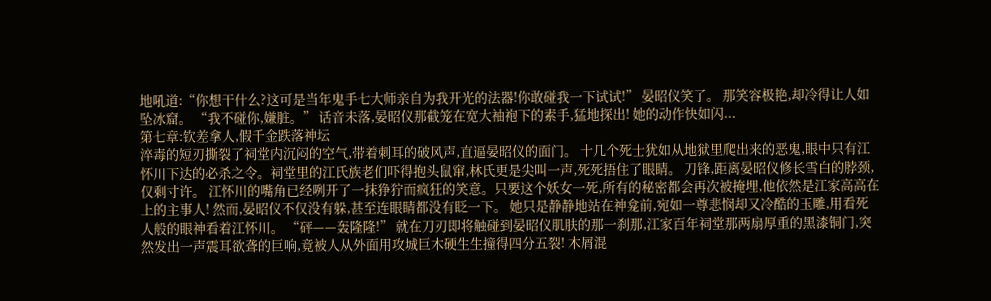地吼道:“你想干什么?这可是当年鬼手七大师亲自为我开光的法器!你敢碰我一下试试!” 晏昭仪笑了。 那笑容极艳,却冷得让人如坠冰窟。 “我不碰你,嫌脏。” 话音未落,晏昭仪那截笼在宽大袖袍下的素手,猛地探出! 她的动作快如闪...
第七章:钦差拿人,假千金跌落神坛
淬毒的短刃撕裂了祠堂内沉闷的空气,带着刺耳的破风声,直逼晏昭仪的面门。 十几个死士犹如从地狱里爬出来的恶鬼,眼中只有江怀川下达的必杀之令。祠堂里的江氏族老们吓得抱头鼠窜,林氏更是尖叫一声,死死捂住了眼睛。 刀锋,距离晏昭仪修长雪白的脖颈,仅剩寸许。 江怀川的嘴角已经咧开了一抹狰狞而疯狂的笑意。只要这个妖女一死,所有的秘密都会再次被掩埋,他依然是江家高高在上的主事人! 然而,晏昭仪不仅没有躲,甚至连眼睛都没有眨一下。 她只是静静地站在神龛前,宛如一尊悲悯却又冷酷的玉雕,用看死人般的眼神看着江怀川。 “砰——轰隆隆!” 就在刀刃即将触碰到晏昭仪肌肤的那一刹那,江家百年祠堂那两扇厚重的黑漆铜门,突然发出一声震耳欲聋的巨响,竟被人从外面用攻城巨木硬生生撞得四分五裂! 木屑混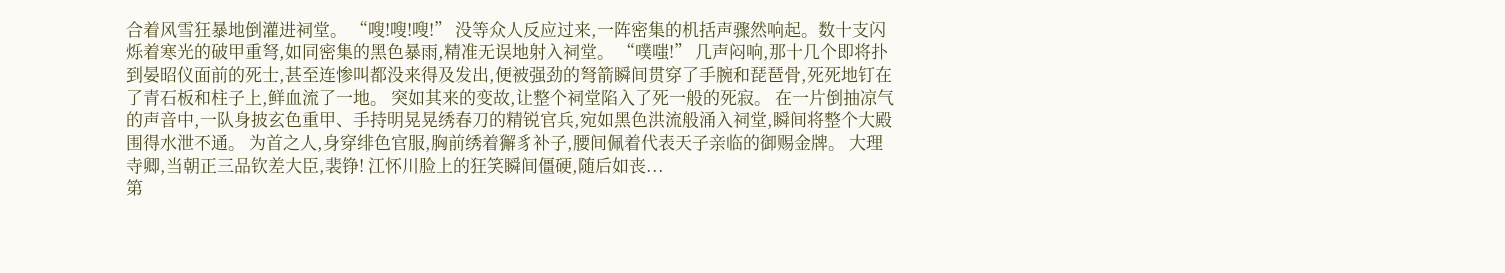合着风雪狂暴地倒灌进祠堂。 “嗖!嗖!嗖!” 没等众人反应过来,一阵密集的机括声骤然响起。数十支闪烁着寒光的破甲重弩,如同密集的黑色暴雨,精准无误地射入祠堂。 “噗嗤!” 几声闷响,那十几个即将扑到晏昭仪面前的死士,甚至连惨叫都没来得及发出,便被强劲的弩箭瞬间贯穿了手腕和琵琶骨,死死地钉在了青石板和柱子上,鲜血流了一地。 突如其来的变故,让整个祠堂陷入了死一般的死寂。 在一片倒抽凉气的声音中,一队身披玄色重甲、手持明晃晃绣春刀的精锐官兵,宛如黑色洪流般涌入祠堂,瞬间将整个大殿围得水泄不通。 为首之人,身穿绯色官服,胸前绣着獬豸补子,腰间佩着代表天子亲临的御赐金牌。 大理寺卿,当朝正三品钦差大臣,裴铮! 江怀川脸上的狂笑瞬间僵硬,随后如丧...
第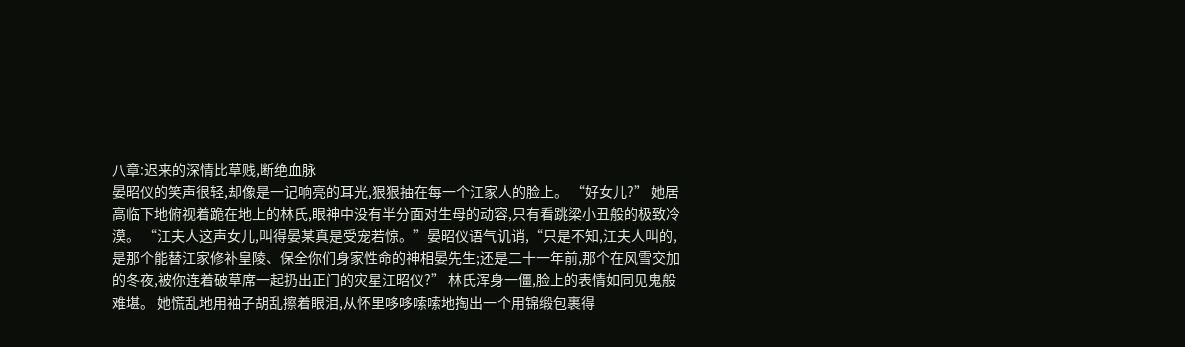八章:迟来的深情比草贱,断绝血脉
晏昭仪的笑声很轻,却像是一记响亮的耳光,狠狠抽在每一个江家人的脸上。 “好女儿?” 她居高临下地俯视着跪在地上的林氏,眼神中没有半分面对生母的动容,只有看跳梁小丑般的极致冷漠。 “江夫人这声女儿,叫得晏某真是受宠若惊。”晏昭仪语气讥诮,“只是不知,江夫人叫的,是那个能替江家修补皇陵、保全你们身家性命的神相晏先生;还是二十一年前,那个在风雪交加的冬夜,被你连着破草席一起扔出正门的灾星江昭仪?” 林氏浑身一僵,脸上的表情如同见鬼般难堪。 她慌乱地用袖子胡乱擦着眼泪,从怀里哆哆嗦嗦地掏出一个用锦缎包裹得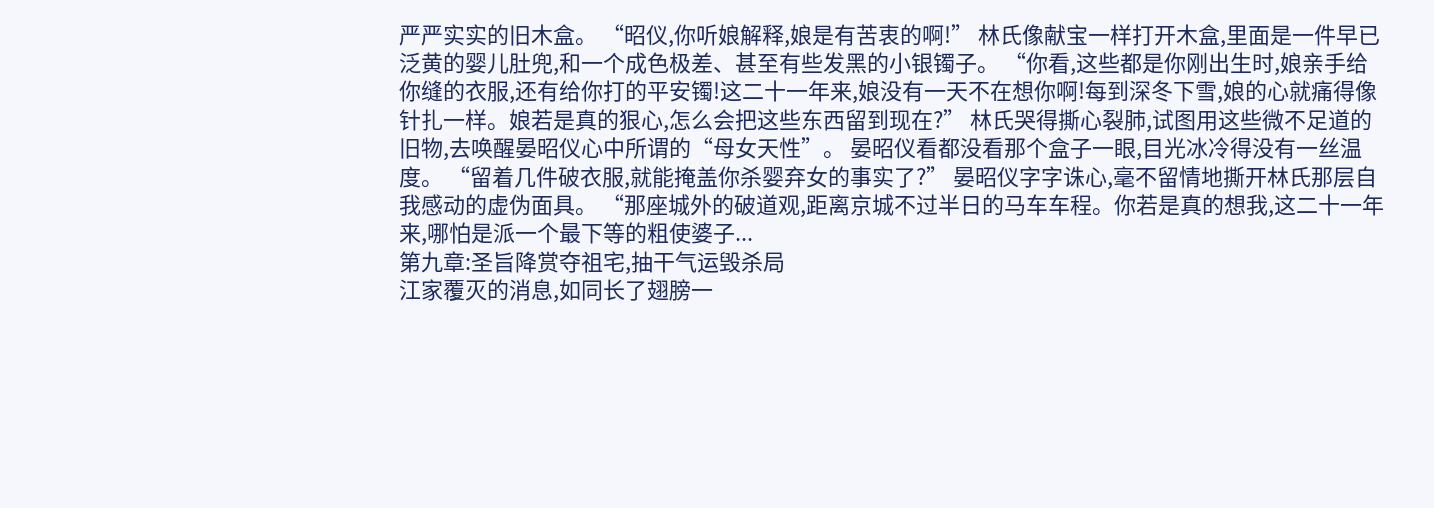严严实实的旧木盒。 “昭仪,你听娘解释,娘是有苦衷的啊!” 林氏像献宝一样打开木盒,里面是一件早已泛黄的婴儿肚兜,和一个成色极差、甚至有些发黑的小银镯子。 “你看,这些都是你刚出生时,娘亲手给你缝的衣服,还有给你打的平安镯!这二十一年来,娘没有一天不在想你啊!每到深冬下雪,娘的心就痛得像针扎一样。娘若是真的狠心,怎么会把这些东西留到现在?” 林氏哭得撕心裂肺,试图用这些微不足道的旧物,去唤醒晏昭仪心中所谓的“母女天性”。 晏昭仪看都没看那个盒子一眼,目光冰冷得没有一丝温度。 “留着几件破衣服,就能掩盖你杀婴弃女的事实了?” 晏昭仪字字诛心,毫不留情地撕开林氏那层自我感动的虚伪面具。 “那座城外的破道观,距离京城不过半日的马车车程。你若是真的想我,这二十一年来,哪怕是派一个最下等的粗使婆子...
第九章:圣旨降赏夺祖宅,抽干气运毁杀局
江家覆灭的消息,如同长了翅膀一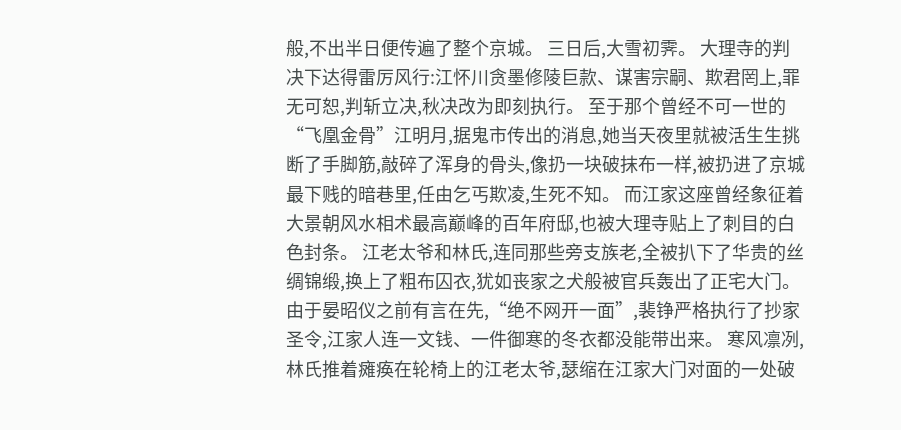般,不出半日便传遍了整个京城。 三日后,大雪初霁。 大理寺的判决下达得雷厉风行:江怀川贪墨修陵巨款、谋害宗嗣、欺君罔上,罪无可恕,判斩立决,秋决改为即刻执行。 至于那个曾经不可一世的“飞凰金骨”江明月,据鬼市传出的消息,她当天夜里就被活生生挑断了手脚筋,敲碎了浑身的骨头,像扔一块破抹布一样,被扔进了京城最下贱的暗巷里,任由乞丐欺凌,生死不知。 而江家这座曾经象征着大景朝风水相术最高巅峰的百年府邸,也被大理寺贴上了刺目的白色封条。 江老太爷和林氏,连同那些旁支族老,全被扒下了华贵的丝绸锦缎,换上了粗布囚衣,犹如丧家之犬般被官兵轰出了正宅大门。由于晏昭仪之前有言在先,“绝不网开一面”,裴铮严格执行了抄家圣令,江家人连一文钱、一件御寒的冬衣都没能带出来。 寒风凛冽,林氏推着瘫痪在轮椅上的江老太爷,瑟缩在江家大门对面的一处破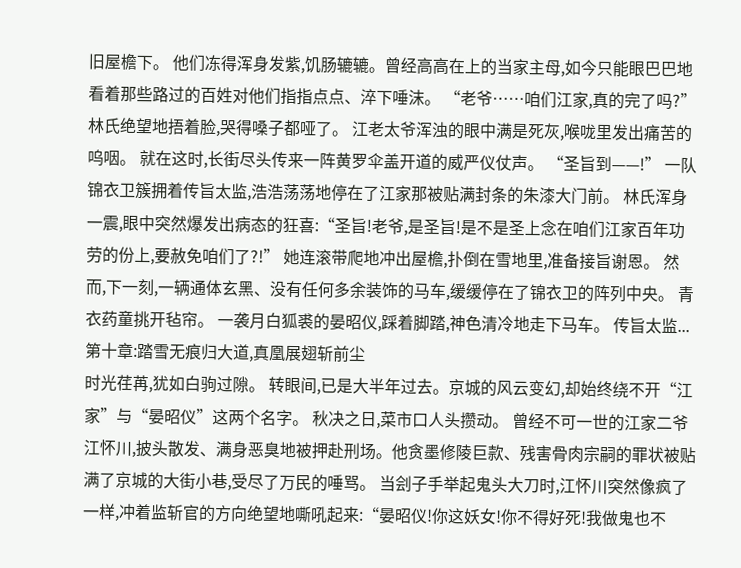旧屋檐下。 他们冻得浑身发紫,饥肠辘辘。曾经高高在上的当家主母,如今只能眼巴巴地看着那些路过的百姓对他们指指点点、淬下唾沫。 “老爷……咱们江家,真的完了吗?”林氏绝望地捂着脸,哭得嗓子都哑了。 江老太爷浑浊的眼中满是死灰,喉咙里发出痛苦的呜咽。 就在这时,长街尽头传来一阵黄罗伞盖开道的威严仪仗声。 “圣旨到——!” 一队锦衣卫簇拥着传旨太监,浩浩荡荡地停在了江家那被贴满封条的朱漆大门前。 林氏浑身一震,眼中突然爆发出病态的狂喜:“圣旨!老爷,是圣旨!是不是圣上念在咱们江家百年功劳的份上,要赦免咱们了?!” 她连滚带爬地冲出屋檐,扑倒在雪地里,准备接旨谢恩。 然而,下一刻,一辆通体玄黑、没有任何多余装饰的马车,缓缓停在了锦衣卫的阵列中央。 青衣药童挑开毡帘。 一袭月白狐裘的晏昭仪,踩着脚踏,神色清冷地走下马车。 传旨太监...
第十章:踏雪无痕归大道,真凰展翅斩前尘
时光荏苒,犹如白驹过隙。 转眼间,已是大半年过去。京城的风云变幻,却始终绕不开“江家”与“晏昭仪”这两个名字。 秋决之日,菜市口人头攒动。 曾经不可一世的江家二爷江怀川,披头散发、满身恶臭地被押赴刑场。他贪墨修陵巨款、残害骨肉宗嗣的罪状被贴满了京城的大街小巷,受尽了万民的唾骂。 当刽子手举起鬼头大刀时,江怀川突然像疯了一样,冲着监斩官的方向绝望地嘶吼起来:“晏昭仪!你这妖女!你不得好死!我做鬼也不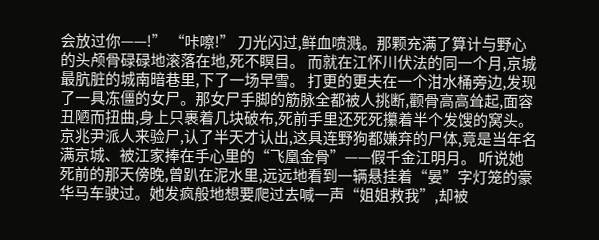会放过你——!” “咔嚓!” 刀光闪过,鲜血喷溅。那颗充满了算计与野心的头颅骨碌碌地滚落在地,死不瞑目。 而就在江怀川伏法的同一个月,京城最肮脏的城南暗巷里,下了一场早雪。 打更的更夫在一个泔水桶旁边,发现了一具冻僵的女尸。那女尸手脚的筋脉全都被人挑断,颧骨高高耸起,面容丑陋而扭曲,身上只裹着几块破布,死前手里还死死攥着半个发馊的窝头。 京兆尹派人来验尸,认了半天才认出,这具连野狗都嫌弃的尸体,竟是当年名满京城、被江家捧在手心里的“飞凰金骨”——假千金江明月。 听说她死前的那天傍晚,曾趴在泥水里,远远地看到一辆悬挂着“晏”字灯笼的豪华马车驶过。她发疯般地想要爬过去喊一声“姐姐救我”,却被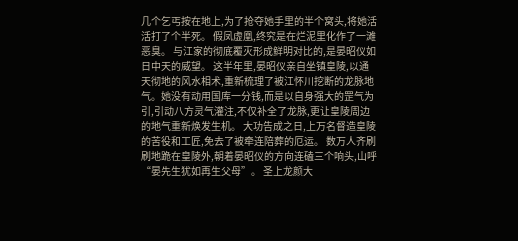几个乞丐按在地上,为了抢夺她手里的半个窝头,将她活活打了个半死。 假凤虚凰,终究是在烂泥里化作了一滩恶臭。 与江家的彻底覆灭形成鲜明对比的,是晏昭仪如日中天的威望。 这半年里,晏昭仪亲自坐镇皇陵,以通天彻地的风水相术,重新梳理了被江怀川挖断的龙脉地气。她没有动用国库一分钱,而是以自身强大的罡气为引,引动八方灵气灌注,不仅补全了龙脉,更让皇陵周边的地气重新焕发生机。 大功告成之日,上万名督造皇陵的苦役和工匠,免去了被牵连陪葬的厄运。 数万人齐刷刷地跪在皇陵外,朝着晏昭仪的方向连磕三个响头,山呼“晏先生犹如再生父母”。 圣上龙颜大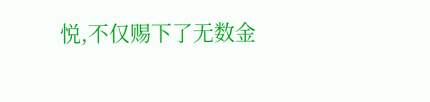悦,不仅赐下了无数金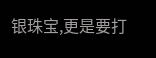银珠宝,更是要打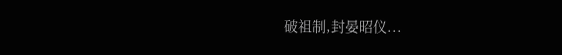破祖制,封晏昭仪...